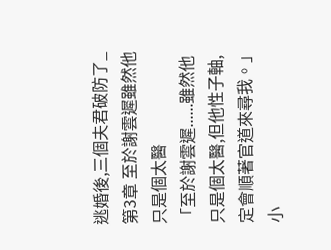逃婚後,三個夫君破防了_第3章 至於謝雲遲雖然他只是個太醫
「至於謝雲遲......雖然他只是個太醫,但他性子軸,定會順著官道來尋我。」
小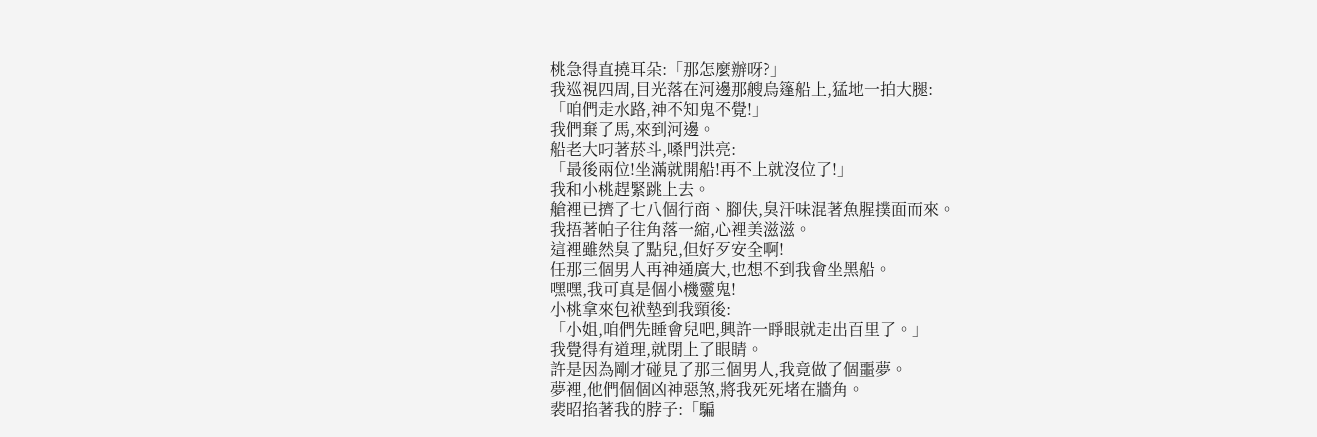桃急得直撓耳朵:「那怎麼辦呀?」
我巡視四周,目光落在河邊那艘烏篷船上,猛地一拍大腿:
「咱們走水路,神不知鬼不覺!」
我們棄了馬,來到河邊。
船老大叼著菸斗,嗓門洪亮:
「最後兩位!坐滿就開船!再不上就沒位了!」
我和小桃趕緊跳上去。
艙裡已擠了七八個行商、腳伕,臭汗味混著魚腥撲面而來。
我捂著帕子往角落一縮,心裡美滋滋。
這裡雖然臭了點兒,但好歹安全啊!
任那三個男人再神通廣大,也想不到我會坐黑船。
嘿嘿,我可真是個小機靈鬼!
小桃拿來包袱墊到我頸後:
「小姐,咱們先睡會兒吧,興許一睜眼就走出百里了。」
我覺得有道理,就閉上了眼睛。
許是因為剛才碰見了那三個男人,我竟做了個噩夢。
夢裡,他們個個凶神惡煞,將我死死堵在牆角。
裴昭掐著我的脖子:「騙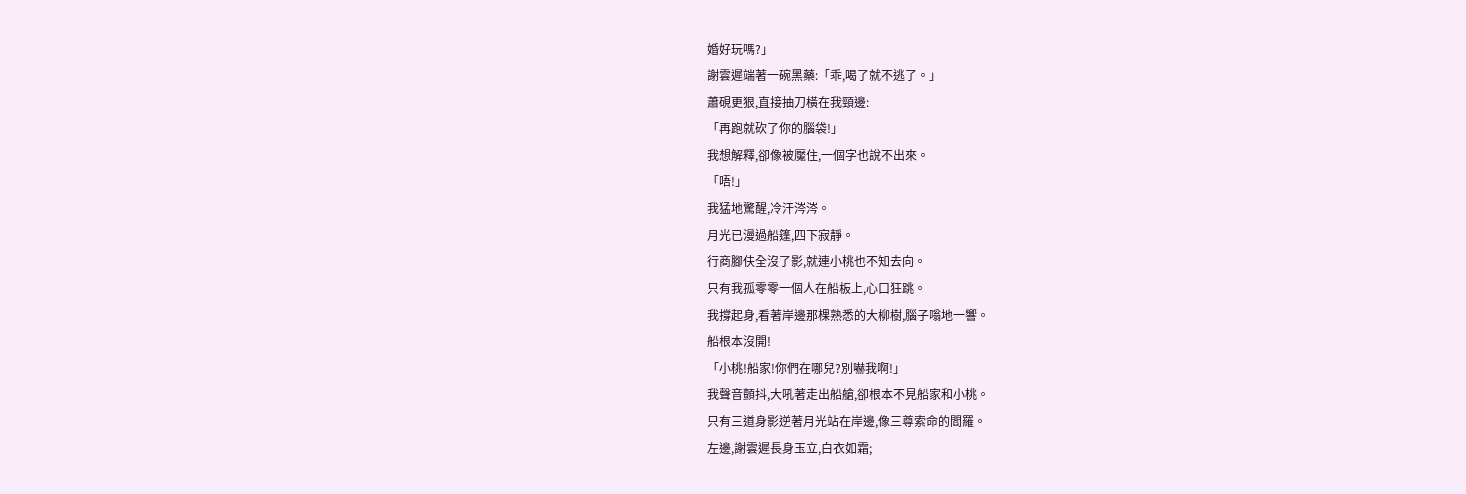婚好玩嗎?」
謝雲遲端著一碗黑藥:「乖,喝了就不逃了。」
蕭硯更狠,直接抽刀橫在我頸邊:
「再跑就砍了你的腦袋!」
我想解釋,卻像被魘住,一個字也說不出來。
「唔!」
我猛地驚醒,冷汗涔涔。
月光已漫過船篷,四下寂靜。
行商腳伕全沒了影,就連小桃也不知去向。
只有我孤零零一個人在船板上,心口狂跳。
我撐起身,看著岸邊那棵熟悉的大柳樹,腦子嗡地一響。
船根本沒開!
「小桃!船家!你們在哪兒?別嚇我啊!」
我聲音顫抖,大吼著走出船艙,卻根本不見船家和小桃。
只有三道身影逆著月光站在岸邊,像三尊索命的閻羅。
左邊,謝雲遲長身玉立,白衣如霜;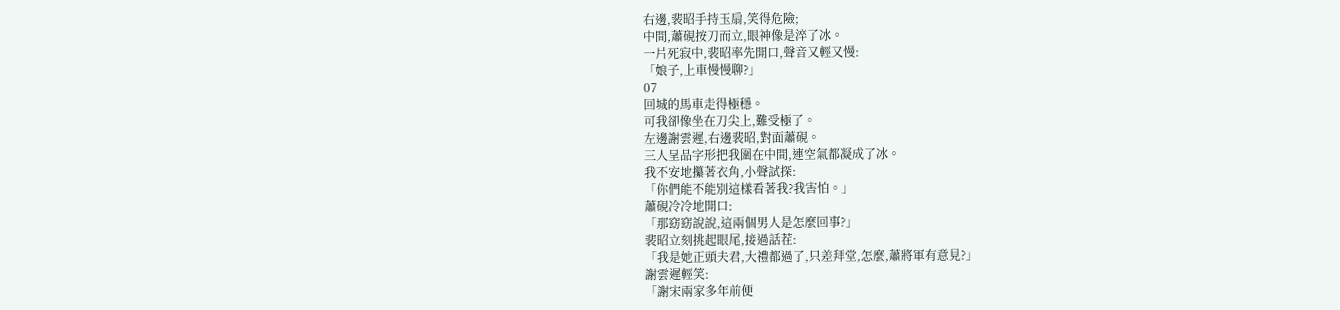右邊,裴昭手持玉扇,笑得危險;
中間,蕭硯按刀而立,眼神像是淬了冰。
一片死寂中,裴昭率先開口,聲音又輕又慢:
「娘子,上車慢慢聊?」
07
回城的馬車走得極穩。
可我卻像坐在刀尖上,難受極了。
左邊謝雲遲,右邊裴昭,對面蕭硯。
三人呈品字形把我圍在中間,連空氣都凝成了冰。
我不安地攥著衣角,小聲試探:
「你們能不能別這樣看著我?我害怕。」
蕭硯冷冷地開口:
「那窈窈說說,這兩個男人是怎麼回事?」
裴昭立刻挑起眼尾,接過話茬:
「我是她正頭夫君,大禮都過了,只差拜堂,怎麼,蕭將軍有意見?」
謝雲遲輕笑:
「謝宋兩家多年前便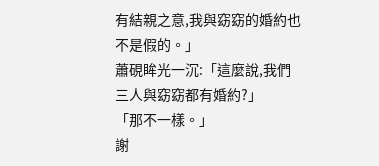有結親之意,我與窈窈的婚約也不是假的。」
蕭硯眸光一沉:「這麼說,我們三人與窈窈都有婚約?」
「那不一樣。」
謝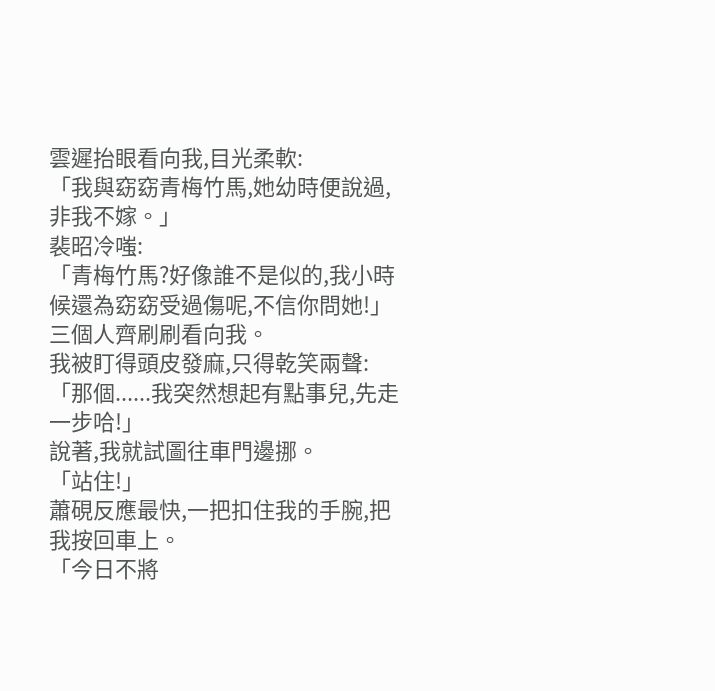雲遲抬眼看向我,目光柔軟:
「我與窈窈青梅竹馬,她幼時便說過,非我不嫁。」
裴昭冷嗤:
「青梅竹馬?好像誰不是似的,我小時候還為窈窈受過傷呢,不信你問她!」
三個人齊刷刷看向我。
我被盯得頭皮發麻,只得乾笑兩聲:
「那個......我突然想起有點事兒,先走一步哈!」
說著,我就試圖往車門邊挪。
「站住!」
蕭硯反應最快,一把扣住我的手腕,把我按回車上。
「今日不將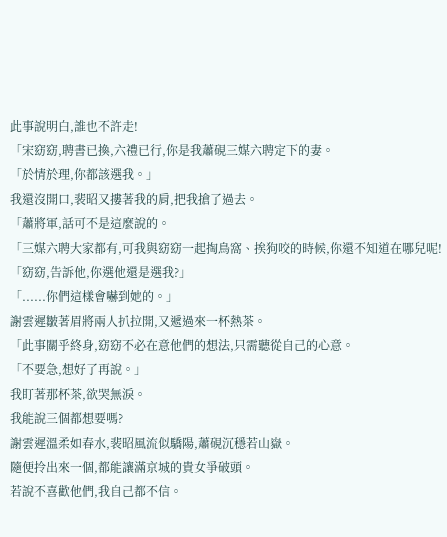此事說明白,誰也不許走!
「宋窈窈,聘書已換,六禮已行,你是我蕭硯三媒六聘定下的妻。
「於情於理,你都該選我。」
我還沒開口,裴昭又摟著我的肩,把我搶了過去。
「蕭將軍,話可不是這麼說的。
「三媒六聘大家都有,可我與窈窈一起掏鳥窩、挨狗咬的時候,你還不知道在哪兒呢!
「窈窈,告訴他,你選他還是選我?」
「......你們這樣會嚇到她的。」
謝雲遲皺著眉將兩人扒拉開,又遞過來一杯熱茶。
「此事關乎終身,窈窈不必在意他們的想法,只需聽從自己的心意。
「不要急,想好了再說。」
我盯著那杯茶,欲哭無淚。
我能說三個都想要嗎?
謝雲遲溫柔如春水,裴昭風流似驕陽,蕭硯沉穩若山嶽。
隨便拎出來一個,都能讓滿京城的貴女爭破頭。
若說不喜歡他們,我自己都不信。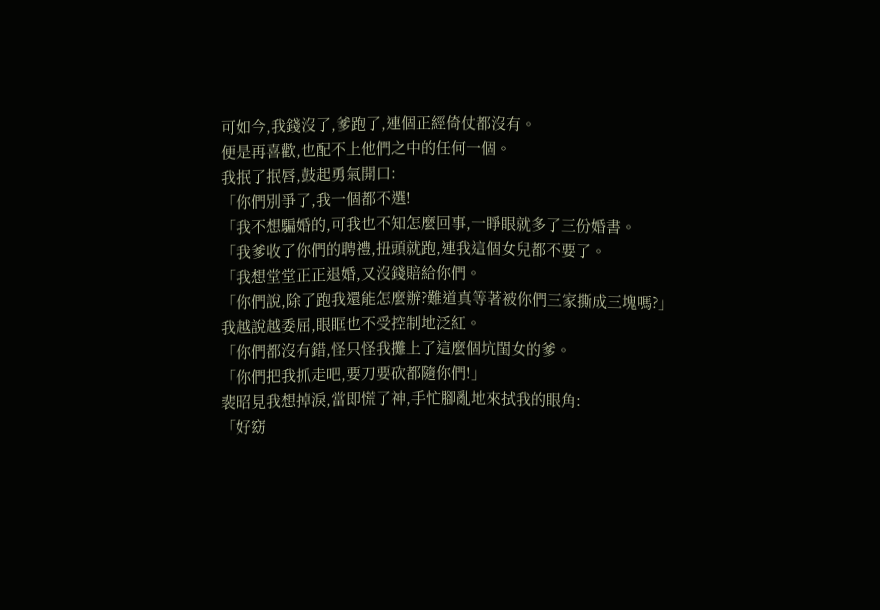可如今,我錢沒了,爹跑了,連個正經倚仗都沒有。
便是再喜歡,也配不上他們之中的任何一個。
我抿了抿唇,鼓起勇氣開口:
「你們別爭了,我一個都不選!
「我不想騙婚的,可我也不知怎麼回事,一睜眼就多了三份婚書。
「我爹收了你們的聘禮,扭頭就跑,連我這個女兒都不要了。
「我想堂堂正正退婚,又沒錢賠給你們。
「你們說,除了跑我還能怎麼辦?難道真等著被你們三家撕成三塊嗎?」
我越說越委屈,眼眶也不受控制地泛紅。
「你們都沒有錯,怪只怪我攤上了這麼個坑閨女的爹。
「你們把我抓走吧,要刀要砍都隨你們!」
裴昭見我想掉淚,當即慌了神,手忙腳亂地來拭我的眼角:
「好窈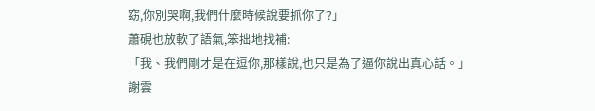窈,你別哭啊,我們什麼時候說要抓你了?」
蕭硯也放軟了語氣,笨拙地找補:
「我、我們剛才是在逗你,那樣說,也只是為了逼你說出真心話。」
謝雲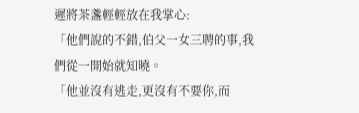遲將茶盞輕輕放在我掌心:
「他們說的不錯,伯父一女三聘的事,我們從一開始就知曉。
「他並沒有逃走,更沒有不要你,而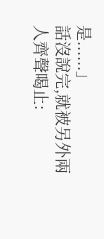是......」
話沒說完,就被另外兩人齊聲喝止: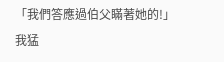「我們答應過伯父瞞著她的!」
我猛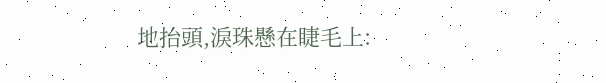地抬頭,淚珠懸在睫毛上: